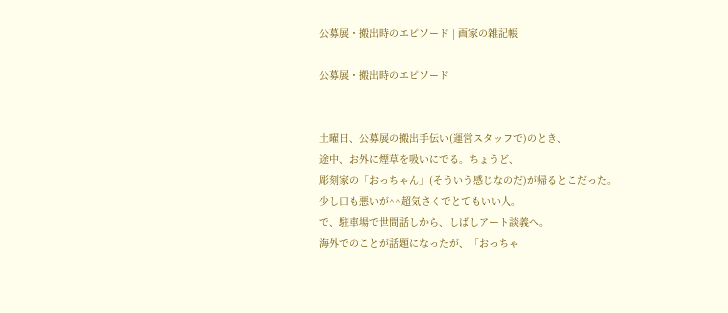公募展・搬出時のエピソード | 画家の雑記帳

公募展・搬出時のエピソード


土曜日、公募展の搬出手伝い(運営スタッフで)のとき、
途中、お外に煙草を吸いにでる。ちょうど、
彫刻家の「おっちゃん」(そういう感じなのだ)が帰るとこだった。
少し口も悪いが^^超気さくでとてもいい人。
で、駐車場で世間話しから、しばしアート談義へ。
海外でのことが話題になったが、「おっちゃ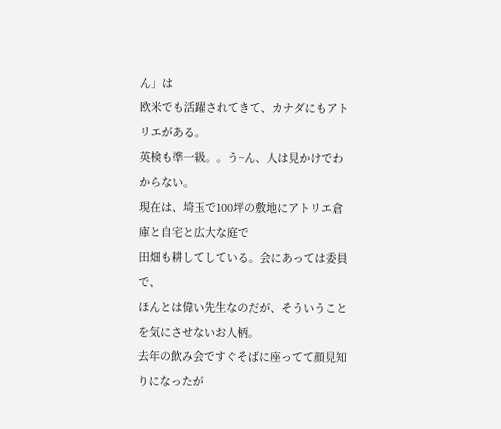ん」は
欧米でも活躍されてきて、カナダにもアトリエがある。
英検も準一級。。う~ん、人は見かけでわからない。
現在は、埼玉で100坪の敷地にアトリエ倉庫と自宅と広大な庭で
田畑も耕してしている。会にあっては委員で、
ほんとは偉い先生なのだが、そういうことを気にさせないお人柄。
去年の飲み会ですぐそばに座ってて顔見知りになったが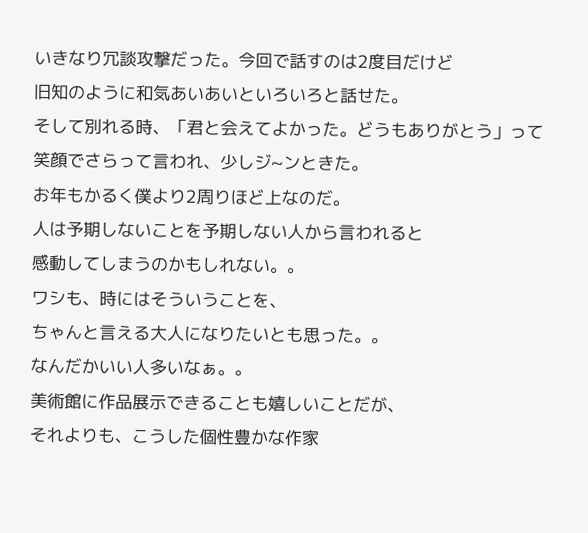いきなり冗談攻撃だった。今回で話すのは2度目だけど
旧知のように和気あいあいといろいろと話せた。
そして別れる時、「君と会えてよかった。どうもありがとう」って
笑顔でさらって言われ、少しジ~ンときた。
お年もかるく僕より2周りほど上なのだ。
人は予期しないことを予期しない人から言われると
感動してしまうのかもしれない。。
ワシも、時にはそういうことを、
ちゃんと言える大人になりたいとも思った。。
なんだかいい人多いなぁ。。
美術館に作品展示できることも嬉しいことだが、
それよりも、こうした個性豊かな作家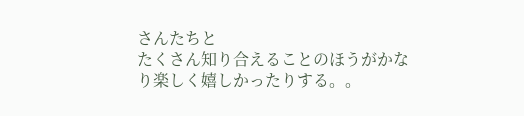さんたちと
たくさん知り合えることのほうがかなり楽しく嬉しかったりする。。